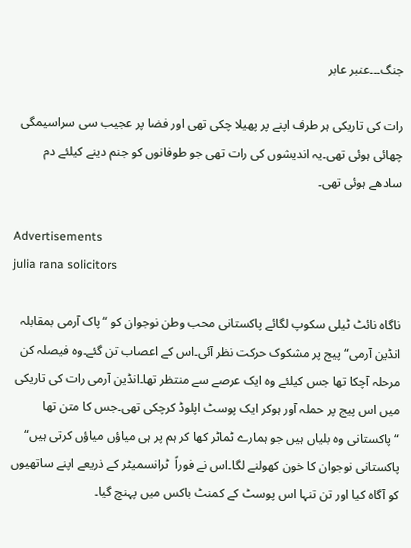جنگ۔۔۔عنبر عابر

رات کی تاریکی ہر طرف اپنے پر پھیلا چکی تھی اور فضا پر عجیب سی سراسیمگی چھائی ہوئی تھی۔یہ اندیشوں کی رات تھی جو طوفانوں کو جنم دینے کیلئے دم سادھے ہوئی تھی۔

Advertisements
julia rana solicitors

ناگاہ نائٹ ٹیلی سکوپ لگائے پاکستانی محب وطن نوجوان کو “پاک آرمی بمقابلہ انڈین آرمی“ پیج پر مشکوک حرکت نظر آئی۔اس کے اعصاب تن گئے۔وہ فیصلہ کن مرحلہ آچکا تھا جس کیلئے وہ ایک عرصے سے منتظر تھا۔انڈین آرمی رات کی تاریکی میں اس پیج پر حملہ آور ہوکر ایک پوسٹ اپلوڈ کرچکی تھی۔جس کا متن تھا
“پاکستانی وہ بلیاں ہیں جو ہمارے ٹماٹر کھا کر ہم پر ہی میاؤں میاؤں کرتی ہیں“
پاکستانی نوجوان کا خون کھولنے لگا۔اس نے فوراً  ٹرانسمیٹر کے ذریعے اپنے ساتھیوں کو آگاہ کیا اور تن تنہا اس پوسٹ کے کمنٹ باکس میں پہنچ گیا۔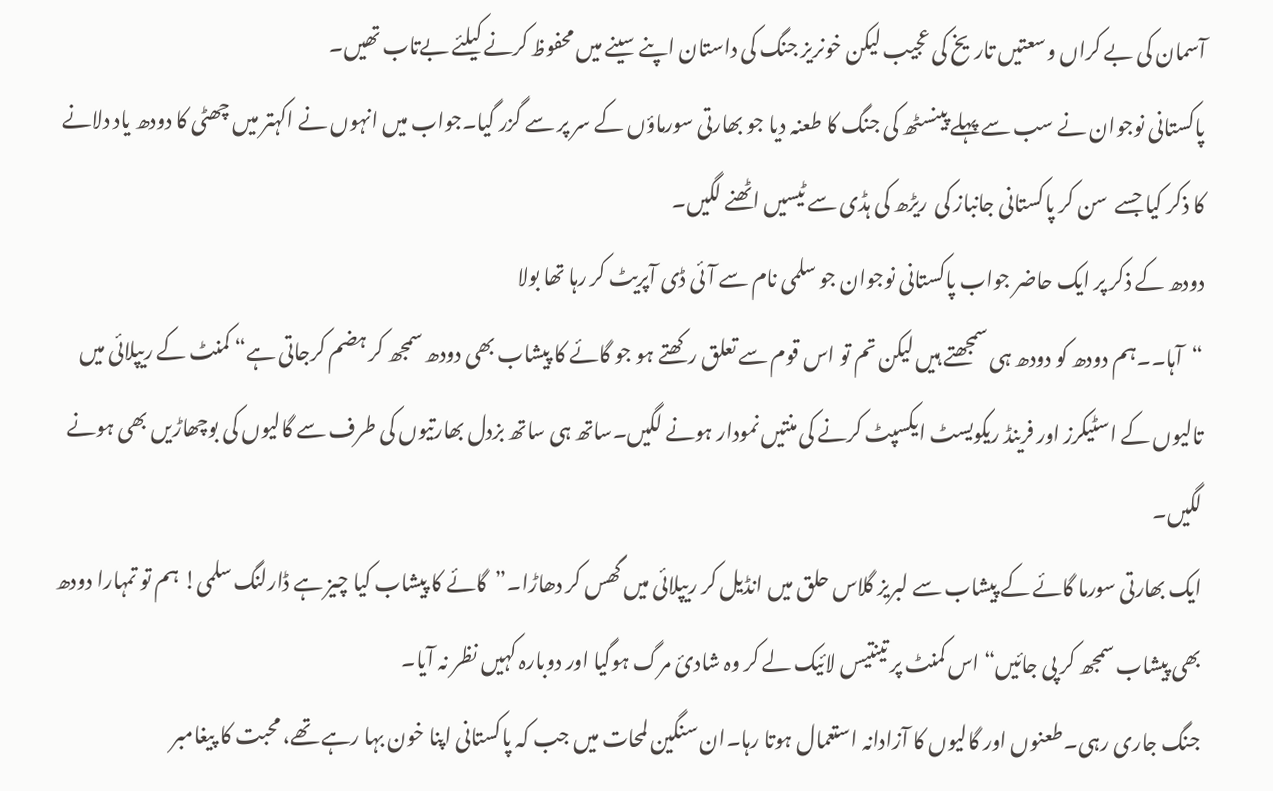آسمان کی بے کراں وسعتیں تاریخ کی عجیب لیکن خونریز جنگ کی داستان اپنے سینے میں محفوظ کرنے کیلئے بےتاب تھیں۔
پاکستانی نوجوان نے سب سے پہلے پینسٹھ کی جنگ کا طعنہ دیا جو بھارتی سورماؤں کے سر پر سے گزر گیا۔جواب میں انہوں نے اکہتر میں چھٹی کا دودھ یاد دلانے کا ذکر کیا جسے  سن کر پاکستانی جانباز کی  ریڑھ کی ہڈی سے ٹیسیں اٹھنے لگیں۔
دودھ کے ذکر پر ایک حاضر جواب پاکستانی نوجوان جو سلمی نام سے آئی ڈی آپریٹ کر رہا تھا بولا
“آہا۔۔ہم دودھ کو دودھ ہی سمجھتے ہیں لیکن تم تو اس قوم سے تعلق رکھتے ہو جو گائے کا پیشاب بھی دودھ سمجھ کر ہضم کرجاتی ہے“ کمنٹ کے ریپلائی میں تالیوں کے اسٹیکرز اور فرینڈ ریکویسٹ ایکسپٹ کرنے کی منتیں نمودار ہونے لگیں۔ساتھ ہی ساتھ بزدل بھارتیوں کی طرف سے گالیوں کی بوچھاڑیں بھی ہونے لگیں۔
ایک بھارتی سورما گائے کے پیشاب سے لبریز گلاس حلق میں انڈیل کر ریپلائی میں گھس کر دھاڑا۔”گائے کا پیشاب کیا چیز ہے ڈارلنگ سلمی! ہم تو تمہارا دودھ بھی پیشاب سمجھ کر پی جائیں“ اس کمنٹ پر تینتیس لائیک لے کر وہ شادئ مرگ ہوگیا اور دوبارہ کہیں نظر نہ آیا۔
جنگ جاری رہی۔طعنوں اور گالیوں کا آزادانہ استعمال ہوتا رہا۔ان سنگین لمحات میں جب کہ پاکستانی اپنا خون بہا رہے تھے، محبت کا پیغامبر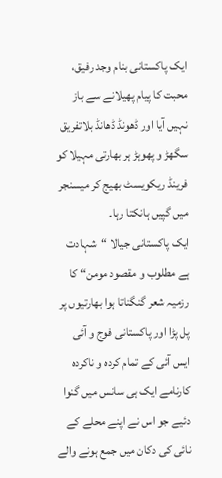ایک پاکستانی بنام وجد رفیق، محبت کا پیام پھیلانے سے باز نہیں آیا اور ڈھونڈ ڈھانڈ بلاتفریق سگھڑ و پھوہڑ ہر بھارتی مہیلا کو فرینڈ ریکویسٹ بھیج کر میسنجر میں گپیں ہانکتا رہا۔
ایک پاکستانی جیالا “شہادت ہے مطلوب و مقصود مومن“ کا رزمیہ شعر گنگناتا ہوا بھارتیوں پر پل پڑا اور پاکستانی فوج و آئی ایس آئی کے تمام کردہ و ناکردہ کارنامے ایک ہی سانس میں گنوا دئیے جو اس نے اپنے محلے کے نائی کی دکان میں جمع ہونے والے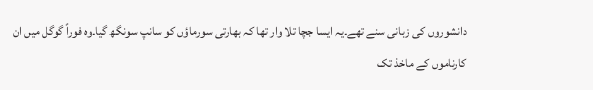دانشوروں کی زبانی سنے تھے۔یہ ایسا جچا تلا وار تھا کہ بھارتی سورماؤں کو سانپ سونگھ گیا۔وہ فوراً گوگل میں ان کارناموں کے ماخذ تک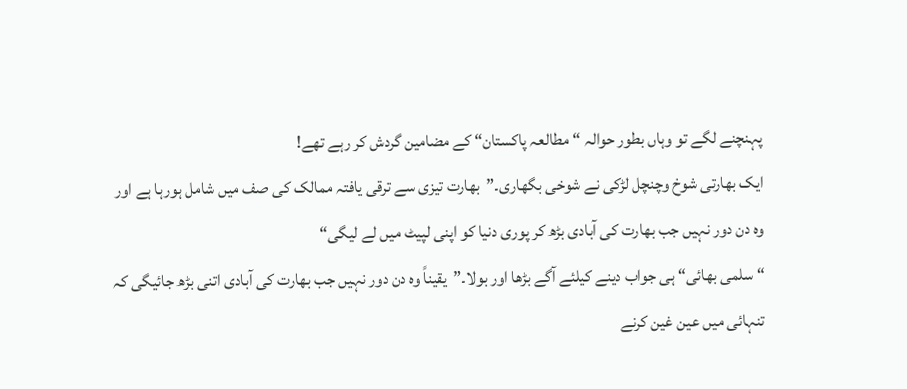پہنچنے لگے تو وہاں بطور حوالہ “مطالعہ پاکستان“ کے مضامین گردش کر رہے تھے!
ایک بھارتی شوخ وچنچل لڑکی نے شوخی بگھاری۔”بھارت تیزی سے ترقی یافتہ ممالک کی صف میں شامل ہورہا ہے اور وہ دن دور نہیں جب بھارت کی آبادی بڑھ کر پوری دنیا کو اپنی لپیٹ میں لے لیگی“
“سلمی بھائی“ ہی جواب دینے کیلئے آگے بڑھا اور بولا۔”یقیناً وہ دن دور نہیں جب بھارت کی آبادی اتنی بڑھ جائیگی کہ تنہائی میں عین غین کرنے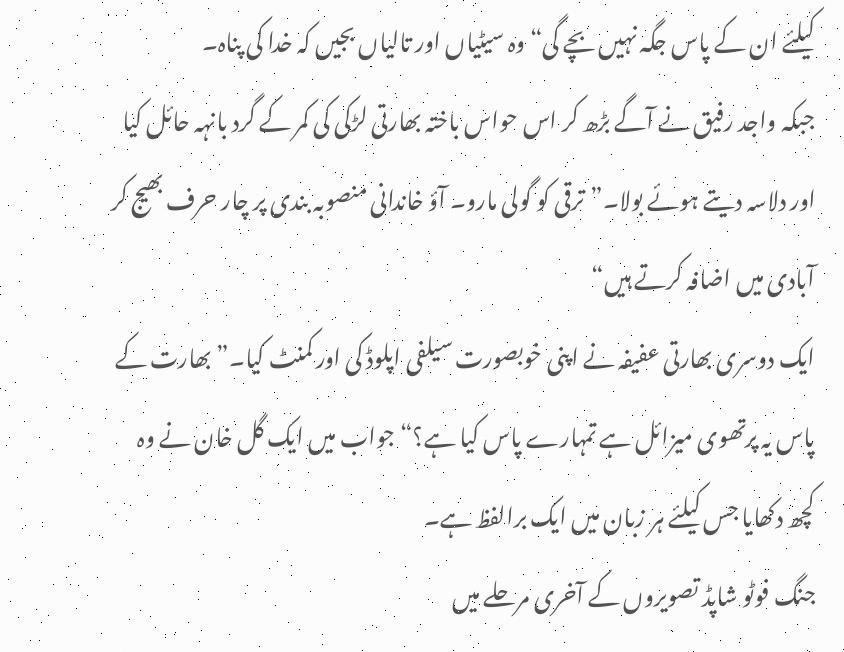کیلئے ان کے پاس جگہ نہیں بچے گی“ وہ سیٹیاں اور تالیاں بجیں کہ خدا کی پناہ۔
جبکہ واجد رفیق نے آگے بڑھ کر اس حواس باختہ بھارتی لڑکی کی کمر کے گرد بانہہ حائل کیا اور دلاسہ دیتے ہوئے بولا۔”ترقی کو گولی مارو۔ آؤ خاندانی منصوبہ بندی پر چار حرف بھیج کر آبادی میں اضافہ کرتے ہیں“
ایک دوسری بھارتی عفیفہ نے اپنی خوبصورت سیلفی اپلوڈ کی اور کمنٹ کیا۔”بھارت کے پاس یہ پرتھوی میزائل ہے تمہارے پاس کیا ہے؟“ جواب میں ایک گل خان نے وہ کچھ دکھایا جس کیلئے ہر زبان میں ایک برالفظ ہے۔
جنگ فوٹو شاپڈ تصویروں کے آخری مرحلے میں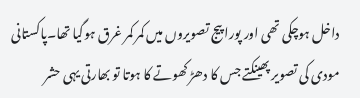داخل ہوچکی تھی اور پورا پیج تصویروں میں کمر کمر غرق ہوگیا تھا۔پاکستانی مودی کی تصویر پھینکتے جس کا دھڑ کھوتے کا ہوتا تو بھارتی یہی حشر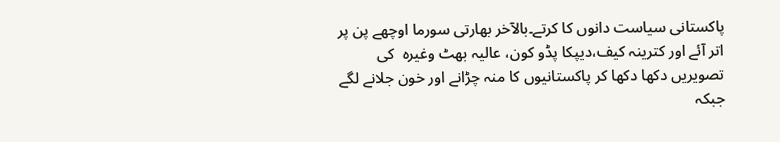پاکستانی سیاست دانوں کا کرتے۔بالآخر بھارتی سورما اوچھے پن پر اتر آئے اور کترینہ کیف،دیپکا پڈو کون، عالیہ بھٹ وغیرہ  کی تصویریں دکھا دکھا کر پاکستانیوں کا منہ چڑانے اور خون جلانے لگے جبکہ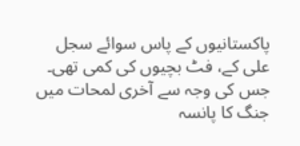پاکستانیوں کے پاس سوائے سجل علی کے، فٹ بچیوں کی کمی تھی۔ جس کی وجہ سے آخری لمحات میں جنگ کا پانسہ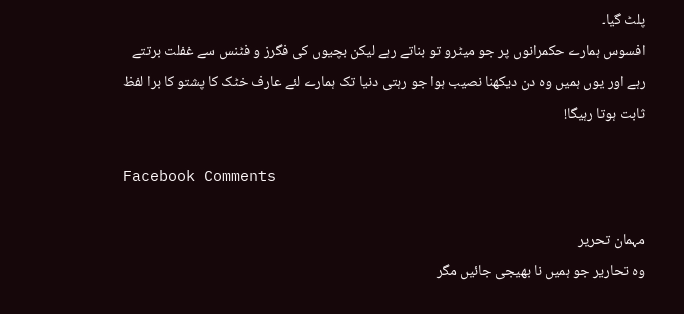پلٹ گیا۔
افسوس ہمارے حکمرانوں پر جو میٹرو تو بناتے رہے لیکن بچیوں کی فگرز و فٹنس سے غفلت برتتے رہے اور یوں ہمیں وہ دن دیکھنا نصیب ہوا جو رہتی دنیا تک ہمارے لئے عارف خٹک کا پشتو کا برا لفظ ثابت ہوتا رہیگا!

Facebook Comments

مہمان تحریر
وہ تحاریر جو ہمیں نا بھیجی جائیں مگر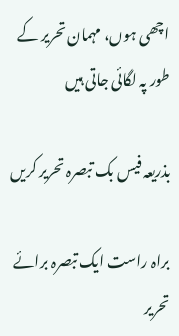اچھی ہوں، مہمان تحریر کے طور پہ لگائی جاتی ہیں

بذریعہ فیس بک تبصرہ تحریر کریں

براہ راست ایک تبصرہ برائے تحریر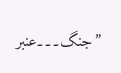”جنگ۔۔۔عنبر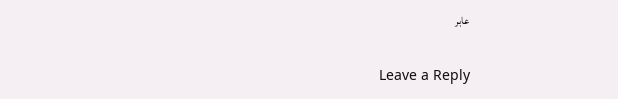عابر

Leave a Reply